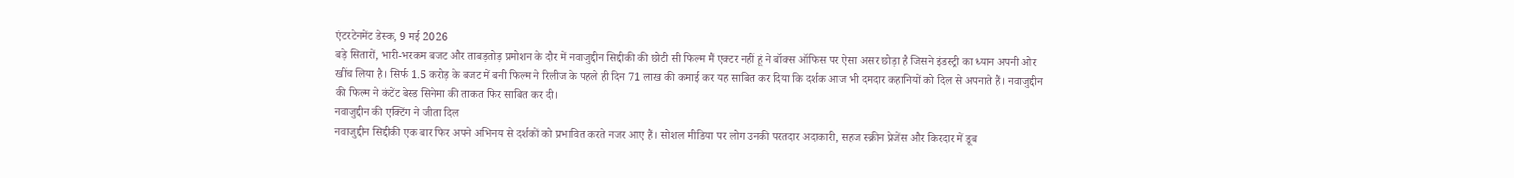एंटरटेनमेंट डेस्क, 9 मई 2026
बड़े सितारों, भारी-भरकम बजट और ताबड़तोड़ प्रमोशन के दौर में नवाजुद्दीन सिद्दीकी की छोटी सी फिल्म मैं एक्टर नहीं हूं ने बॉक्स ऑफिस पर ऐसा असर छोड़ा है जिसने इंडस्ट्री का ध्यान अपनी ओर खींच लिया है। सिर्फ 1.5 करोड़ के बजट में बनी फिल्म ने रिलीज के पहले ही दिन 71 लाख की कमाई कर यह साबित कर दिया कि दर्शक आज भी दमदार कहानियों को दिल से अपनाते हैं। नवाजुद्दीन की फिल्म ने कंटेंट बेस्ड सिनेमा की ताकत फिर साबित कर दी।
नवाजुद्दीन की एक्टिंग ने जीता दिल
नवाजुद्दीन सिद्दीकी एक बार फिर अपने अभिनय से दर्शकों को प्रभावित करते नजर आए हैं। सोशल मीडिया पर लोग उनकी परतदार अदाकारी, सहज स्क्रीन प्रेजेंस और किरदार में डूब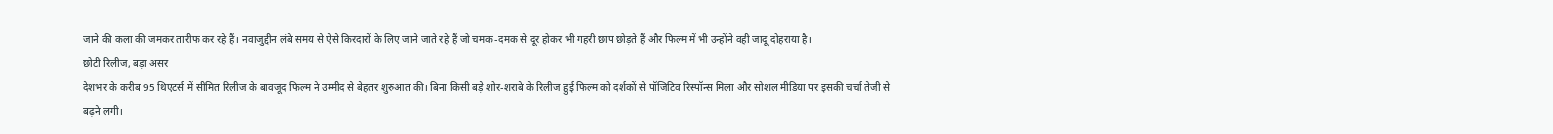जाने की कला की जमकर तारीफ कर रहे हैं। नवाजुद्दीन लंबे समय से ऐसे किरदारों के लिए जाने जाते रहे हैं जो चमक-दमक से दूर होकर भी गहरी छाप छोड़ते हैं और फिल्म में भी उन्होंने वही जादू दोहराया है।
छोटी रिलीज, बड़ा असर
देशभर के करीब 95 थिएटर्स में सीमित रिलीज के बावजूद फिल्म ने उम्मीद से बेहतर शुरुआत की। बिना किसी बड़े शोर-शराबे के रिलीज हुई फिल्म को दर्शकों से पॉजिटिव रिस्पॉन्स मिला और सोशल मीडिया पर इसकी चर्चा तेजी से बढ़ने लगी।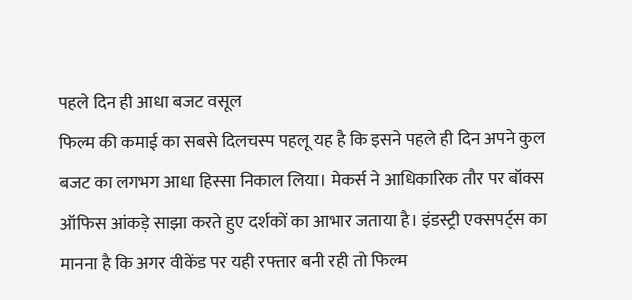पहले दिन ही आधा बजट वसूल
फिल्म की कमाई का सबसे दिलचस्प पहलू यह है कि इसने पहले ही दिन अपने कुल बजट का लगभग आधा हिस्सा निकाल लिया। मेकर्स ने आधिकारिक तौर पर बॉक्स ऑफिस आंकड़े साझा करते हुए दर्शकों का आभार जताया है। इंडस्ट्री एक्सपर्ट्स का मानना है कि अगर वीकेंड पर यही रफ्तार बनी रही तो फिल्म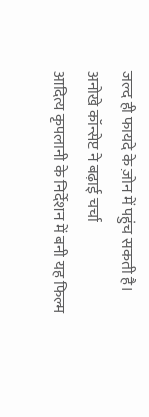जल्द ही फायदे के ज़ोन में पहुंच सकती है।
अनोखे कॉन्सेप्ट ने बढ़ाई चर्चा
आदित्य कृपलानी के निर्देशन में बनी यह फिल्म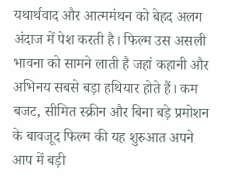यथार्थवाद और आत्ममंथन को बेहद अलग अंदाज में पेश करती है। फिल्म उस असली भावना को सामने लाती है जहां कहानी और अभिनय सबसे बड़ा हथियार होते हैं। कम बजट, सीमित स्क्रीन और बिना बड़े प्रमोशन के बावजूद फिल्म की यह शुरुआत अपने आप में बड़ी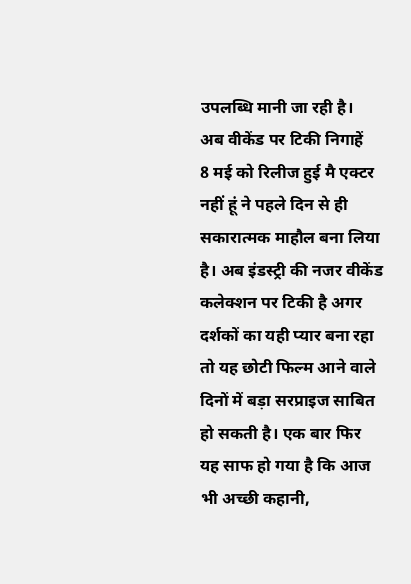उपलब्धि मानी जा रही है।
अब वीकेंड पर टिकी निगाहें
8 मई को रिलीज हुई मै एक्टर नहीं हूं ने पहले दिन से ही सकारात्मक माहौल बना लिया है। अब इंडस्ट्री की नजर वीकेंड कलेक्शन पर टिकी है अगर दर्शकों का यही प्यार बना रहा तो यह छोटी फिल्म आने वाले दिनों में बड़ा सरप्राइज साबित हो सकती है। एक बार फिर यह साफ हो गया है कि आज भी अच्छी कहानी,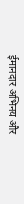ईमानदार अभिनय और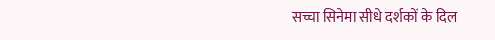सच्चा सिनेमा सीधे दर्शकों के दिल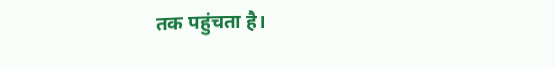तक पहुंचता है।